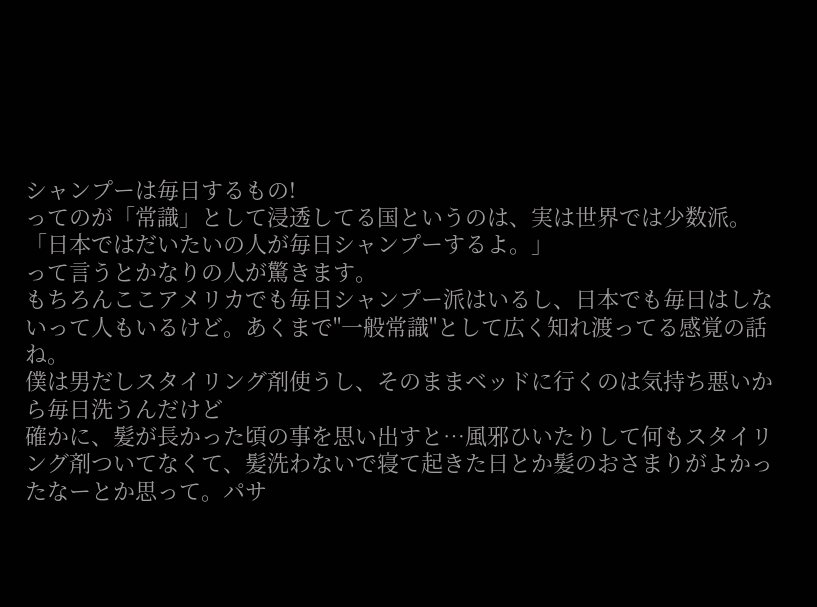シャンプーは毎日するもの!
ってのが「常識」として浸透してる国というのは、実は世界では少数派。
「日本ではだいたいの人が毎日シャンプーするよ。」
って言うとかなりの人が驚きます。
もちろんここアメリカでも毎日シャンプー派はいるし、日本でも毎日はしないって人もいるけど。あくまで"一般常識"として広く知れ渡ってる感覚の話ね。
僕は男だしスタイリング剤使うし、そのままベッドに行くのは気持ち悪いから毎日洗うんだけど
確かに、髪が長かった頃の事を思い出すと…風邪ひいたりして何もスタイリング剤ついてなくて、髪洗わないで寝て起きた日とか髪のおさまりがよかったなーとか思って。パサ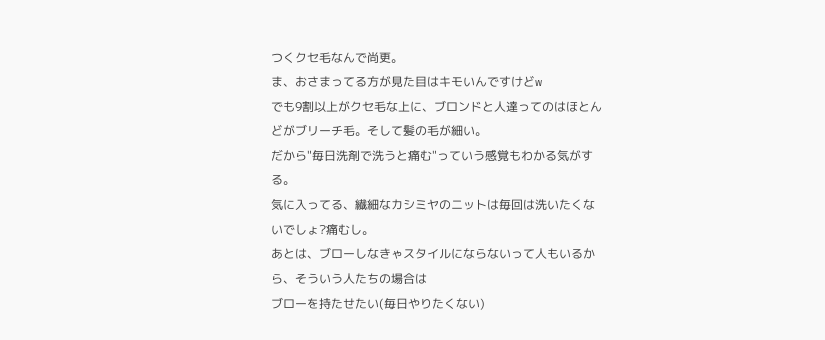つくクセ毛なんで尚更。
ま、おさまってる方が見た目はキモいんですけどw
でも9割以上がクセ毛な上に、ブロンドと人達ってのはほとんどがブリーチ毛。そして髪の毛が細い。
だから"毎日洗剤で洗うと痛む"っていう感覚もわかる気がする。
気に入ってる、繊細なカシミヤのニットは毎回は洗いたくないでしょ?痛むし。
あとは、ブローしなきゃスタイルにならないって人もいるから、そういう人たちの場合は
ブローを持たせたい(毎日やりたくない)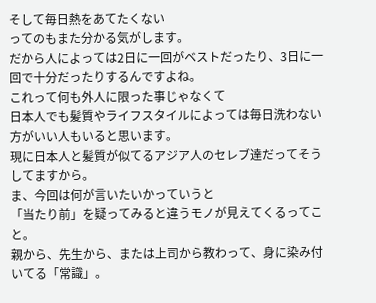そして毎日熱をあてたくない
ってのもまた分かる気がします。
だから人によっては2日に一回がベストだったり、3日に一回で十分だったりするんですよね。
これって何も外人に限った事じゃなくて
日本人でも髪質やライフスタイルによっては毎日洗わない方がいい人もいると思います。
現に日本人と髪質が似てるアジア人のセレブ達だってそうしてますから。
ま、今回は何が言いたいかっていうと
「当たり前」を疑ってみると違うモノが見えてくるってこと。
親から、先生から、または上司から教わって、身に染み付いてる「常識」。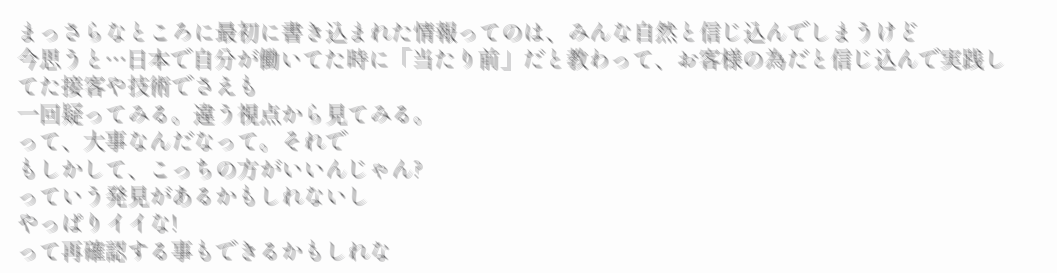まっさらなところに最初に書き込まれた情報ってのは、みんな自然と信じ込んでしまうけど
今思うと…日本で自分が働いてた時に「当たり前」だと教わって、お客様の為だと信じ込んで実践してた接客や技術でさえも
一回疑ってみる。違う視点から見てみる。
って、大事なんだなって。それで
もしかして、こっちの方がいいんじゃん?
っていう発見があるかもしれないし
やっぱりイイな!
って再確認する事もできるかもしれな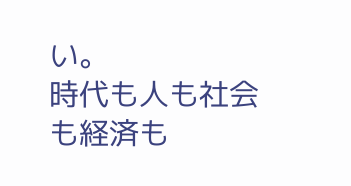い。
時代も人も社会も経済も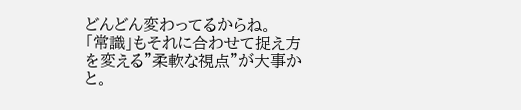どんどん変わってるからね。
「常識」もそれに合わせて捉え方を変える"柔軟な視点"が大事かと。